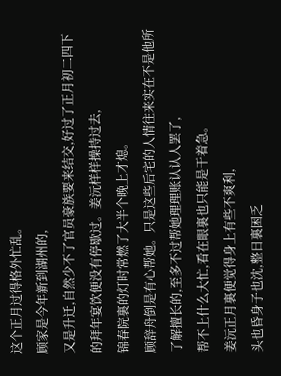这个正月过得格外忙乱。
顾家是今年新到湖州的,
又是升迁,自然少不了官员豪族要来结交,好过了正月初二四下的拜年宴饮便没有停歇过。姜沅样样操持过去,
锦春院裏的灯时常燃了大半个晚上才熄。
顾辞舟倒是有心帮她。只是这些后宅的人情往来实在不是他所了解擅长的,至多不过帮她理理账认认人罢了,
帮不上什么大忙,看在眼裏也只能是干着急。
姜沅正月裏便觉得身上有些不爽利,
头也昏身子也沈,整日裏困乏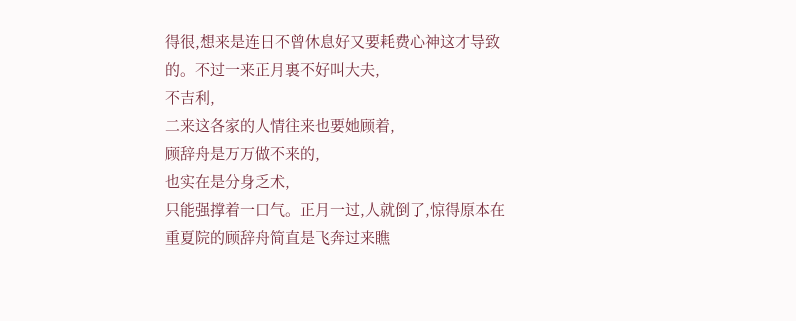得很,想来是连日不曾休息好又要耗费心神这才导致的。不过一来正月裏不好叫大夫,
不吉利,
二来这各家的人情往来也要她顾着,
顾辞舟是万万做不来的,
也实在是分身乏术,
只能强撑着一口气。正月一过,人就倒了,惊得原本在重夏院的顾辞舟简直是飞奔过来瞧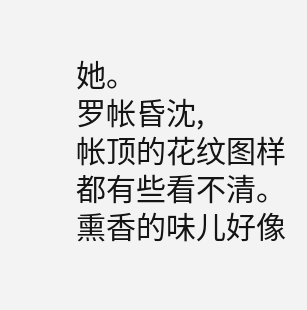她。
罗帐昏沈,
帐顶的花纹图样都有些看不清。熏香的味儿好像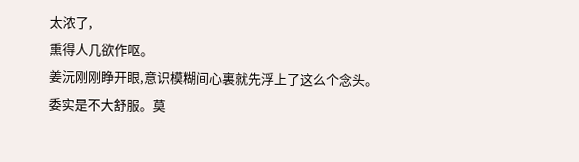太浓了,
熏得人几欲作呕。
姜沅刚刚睁开眼,意识模糊间心裏就先浮上了这么个念头。
委实是不大舒服。莫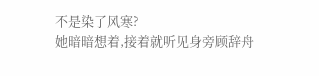不是染了风寒?
她暗暗想着,接着就听见身旁顾辞舟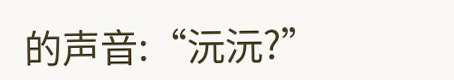的声音:“沅沅?”